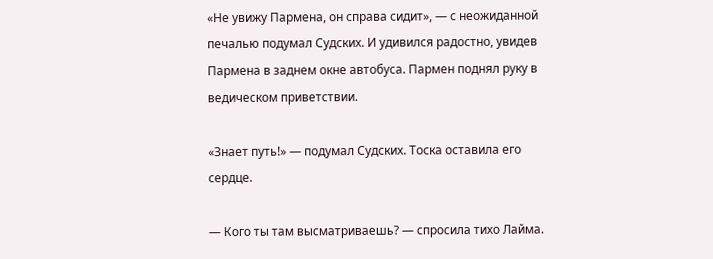«Не увижу Пармена, он справа сидит», — с неожиданной печалью подумал Судских. И удивился радостно, увидев Пармена в заднем окне автобуса. Пармен поднял руку в ведическом приветствии.

«Знает путь!» — подумал Судских. Тоска оставила его сердце.

— Кого ты там высматриваешь? — спросила тихо Лайма.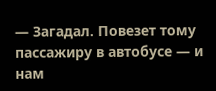— Загадал. Повезет тому пассажиру в автобусе — и нам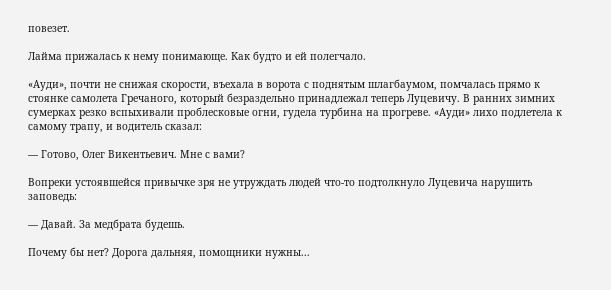повезет.

Лайма прижалась к нему понимающе. Как будто и ей полегчало.

«Ауди», почти не снижая скорости, въехала в ворота с поднятым шлагбаумом, помчалась прямо к стоянке самолета Гречаного, который безраздельно принадлежал теперь Луцевичу. В ранних зимних сумерках резко вспыхивали проблесковые огни, гудела турбина на прогреве. «Ауди» лихо подлетела к самому трапу, и водитель сказал:

— Готово, Олег Викентьевич. Мне с вами?

Вопреки устоявшейся привычке зря не утруждать людей что-то подтолкнуло Луцевича нарушить заповедь:

— Давай. За медбрата будешь.

Почему бы нет? Дорога дальняя, помощники нужны...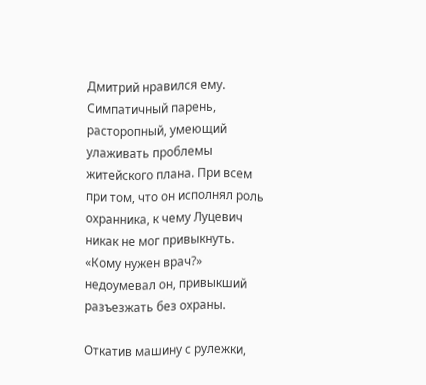Дмитрий нравился ему. Симпатичный парень, расторопный, умеющий улаживать проблемы житейского плана. При всем при том, что он исполнял роль охранника, к чему Луцевич никак не мог привыкнуть. «Кому нужен врач?» недоумевал он, привыкший разъезжать без охраны.

Откатив машину с рулежки,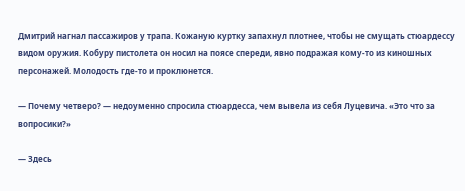Дмитрий нагнал пассажиров у трапа. Кожаную куртку запахнул плотнее, чтобы не смущать стюардессу видом оружия. Кобуру пистолета он носил на поясе спереди, явно подражая кому-то из киношных персонажей. Молодость где-то и проклюнется.

— Почему четверо? — недоуменно спросила стюардесса, чем вывела из себя Луцевича. «Это что за вопросики?»

— Здесь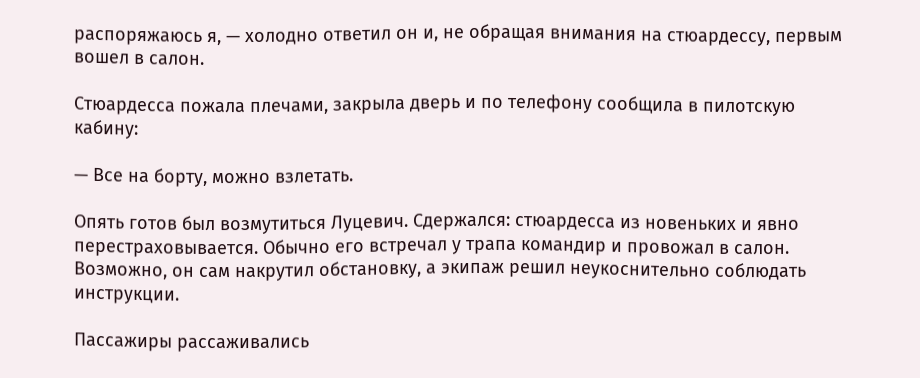распоряжаюсь я, — холодно ответил он и, не обращая внимания на стюардессу, первым вошел в салон.

Стюардесса пожала плечами, закрыла дверь и по телефону сообщила в пилотскую кабину:

— Все на борту, можно взлетать.

Опять готов был возмутиться Луцевич. Сдержался: стюардесса из новеньких и явно перестраховывается. Обычно его встречал у трапа командир и провожал в салон. Возможно, он сам накрутил обстановку, а экипаж решил неукоснительно соблюдать инструкции.

Пассажиры рассаживались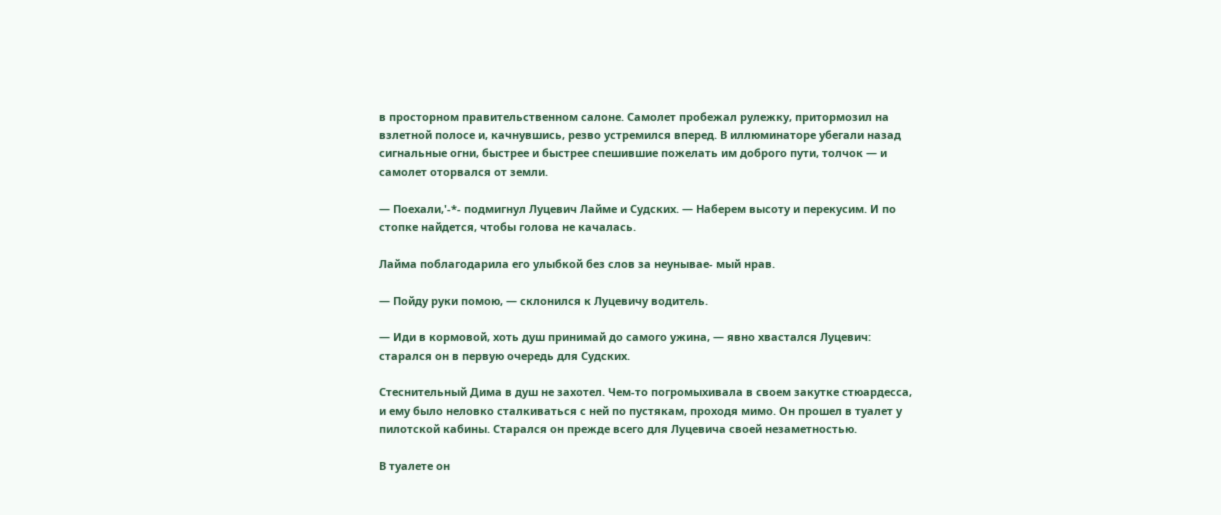в просторном правительственном салоне. Самолет пробежал рулежку, притормозил на взлетной полосе и, качнувшись, резво устремился вперед. В иллюминаторе убегали назад сигнальные огни, быстрее и быстрее спешившие пожелать им доброго пути, толчок — и самолет оторвался от земли.

— Поехали,'-*- подмигнул Луцевич Лайме и Судских. — Наберем высоту и перекусим. И по стопке найдется, чтобы голова не качалась.

Лайма поблагодарила его улыбкой без слов за неунывае- мый нрав.

— Пойду руки помою, — склонился к Луцевичу водитель.

— Иди в кормовой, хоть душ принимай до самого ужина, — явно хвастался Луцевич: старался он в первую очередь для Судских.

Стеснительный Дима в душ не захотел. Чем-то погромыхивала в своем закутке стюардесса, и ему было неловко сталкиваться с ней по пустякам, проходя мимо. Он прошел в туалет у пилотской кабины. Старался он прежде всего для Луцевича своей незаметностью.

В туалете он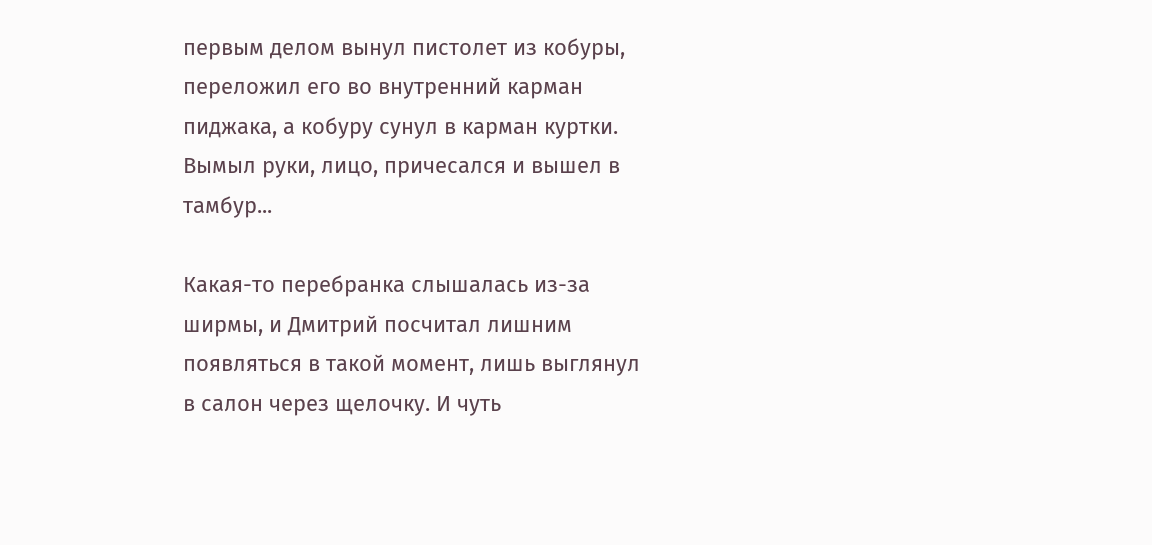первым делом вынул пистолет из кобуры, переложил его во внутренний карман пиджака, а кобуру сунул в карман куртки. Вымыл руки, лицо, причесался и вышел в тамбур...

Какая-то перебранка слышалась из-за ширмы, и Дмитрий посчитал лишним появляться в такой момент, лишь выглянул в салон через щелочку. И чуть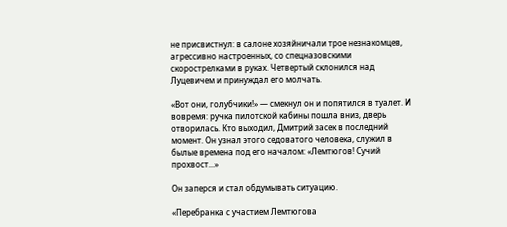не присвистнул: в салоне хозяйничали трое незнакомцев, агрессивно настроенных, со спецназовскими скорострелками в руках. Четвертый склонился над Луцевичем и принуждал его молчать.

«Вот они, голубчики!» — смекнул он и попятился в туалет. И вовремя: ручка пилотской кабины пошла вниз, дверь отворилась. Кто выходил, Дмитрий засек в последний момент. Он узнал этого седоватого человека, служил в былые времена под его началом: «Лемтюгов! Сучий прохвост...»

Он заперся и стал обдумывать ситуацию.

«Перебранка с участием Лемтюгова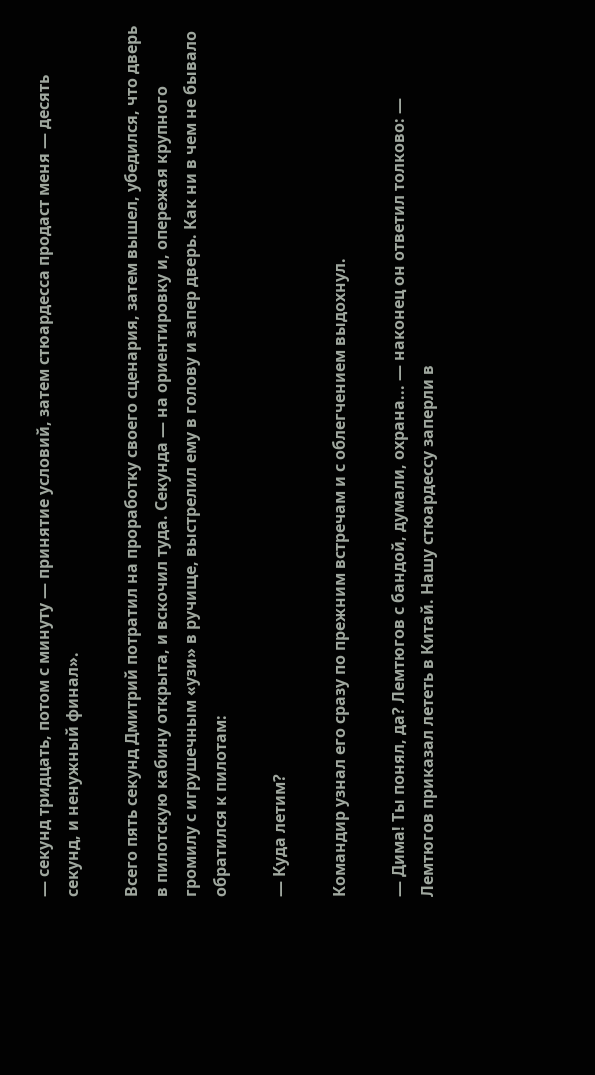— секунд тридцать, потом с минуту — принятие условий, затем стюардесса продаст меня — десять секунд, и ненужный финал».

Всего пять секунд Дмитрий потратил на проработку своего сценария, затем вышел, убедился, что дверь в пилотскую кабину открыта, и вскочил туда. Секунда — на ориентировку и, опережая крупного громилу с игрушечным «узи» в ручище, выстрелил ему в голову и запер дверь. Как ни в чем не бывало обратился к пилотам:

— Куда летим?

Командир узнал его сразу по прежним встречам и с облегчением выдохнул.

— Дима! Ты понял, да? Лемтюгов с бандой, думали, охрана... — наконец он ответил толково: — Лемтюгов приказал лететь в Китай. Нашу стюардессу заперли в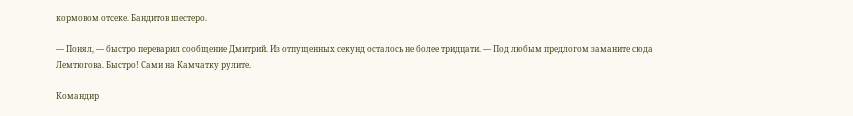кормовом отсеке. Бандитов шестеро.

— Понял, — быстро переварил сообщение Дмитрий. Из отпущенных секунд осталось не более тридцати. — Под любым предлогом заманите сюда Лемтюгова. Быстро! Сами на Камчатку рулите.

Командир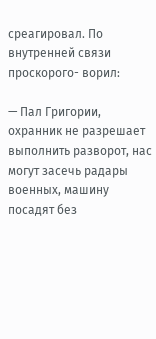среагировал. По внутренней связи проскорого- ворил:

— Пал Григории, охранник не разрешает выполнить разворот, нас могут засечь радары военных, машину посадят без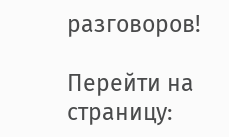разговоров!

Перейти на страницу: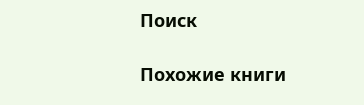Поиск

Похожие книги